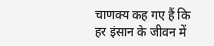चाणक्य कह गए हैं कि हर इंसान के जीवन में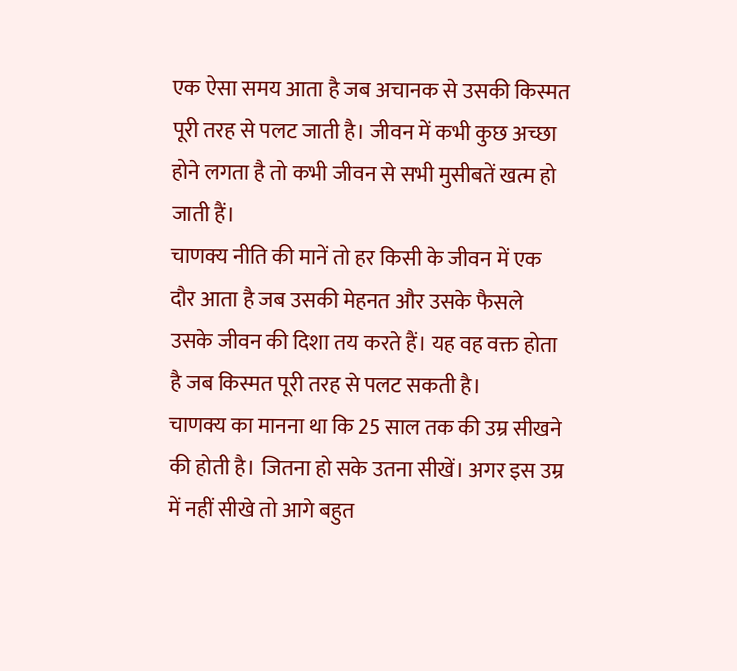एक ऐसा समय आता है जब अचानक से उसकी किस्मत पूरी तरह से पलट जाती है। जीवन में कभी कुछ अच्छा होने लगता है तो कभी जीवन से सभी मुसीबतें खत्म हो जाती हैं।
चाणक्य नीति की मानें तो हर किसी के जीवन में एक दौर आता है जब उसकी मेहनत और उसके फैसले उसके जीवन की दिशा तय करते हैं। यह वह वक्त होता है जब किस्मत पूरी तरह से पलट सकती है।
चाणक्य का मानना था कि 25 साल तक की उम्र सीखने की होती है। जितना हो सके उतना सीखें। अगर इस उम्र में नहीं सीखे तो आगे बहुत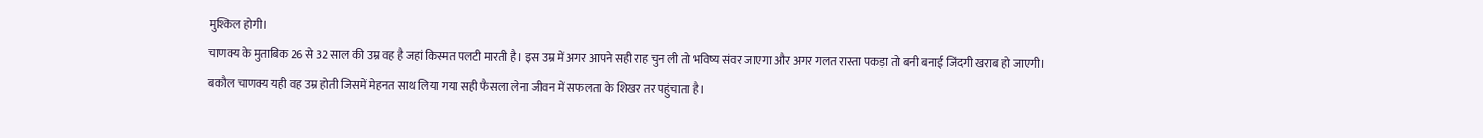मुश्किल होगी।
चाणक्य के मुताबिक 26 से 32 साल की उम्र वह है जहां किस्मत पलटी मारती है। इस उम्र में अगर आपने सही राह चुन ली तो भविष्य संवर जाएगा और अगर गलत रास्ता पकड़ा तो बनी बनाई जिंदगी खराब हो जाएगी।
बकौल चाणक्य यही वह उम्र होती जिसमें मेहनत साथ लिया गया सही फैसला लेना जीवन में सफलता के शिखर तर पहुंचाता है।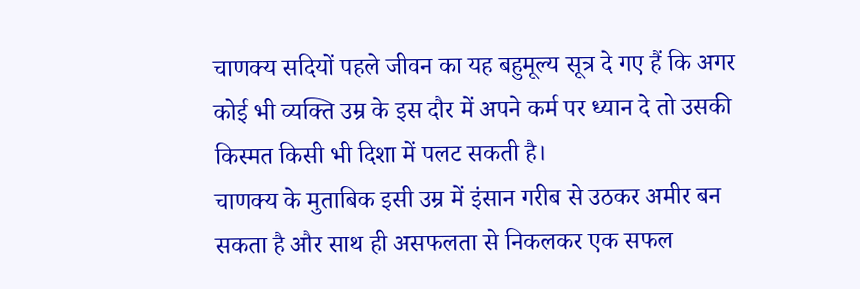चाणक्य सदियों पहले जीवन का यह बहुमूल्य सूत्र दे गए हैं कि अगर कोई भी व्यक्ति उम्र के इस दौर में अपने कर्म पर ध्यान दे तो उसकी किस्मत किसी भी दिशा में पलट सकती है।
चाणक्य के मुताबिक इसी उम्र में इंसान गरीब से उठकर अमीर बन सकता है और साथ ही असफलता से निकलकर एक सफल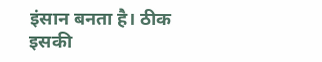इंसान बनता है। ठीक इसकी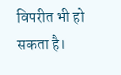विपरीत भी हो सकता है।